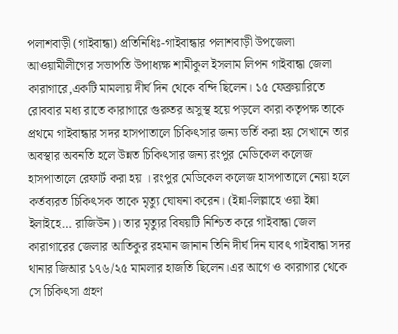পলাশবাড়ী (গাইবান্ধা) প্রতিনিধিঃ-গাইবান্ধার পলাশবাড়ী উপজেলা আওয়ামীলীগের সভাপতি উপাধ্যক্ষ শামীকুল ইসলাম লিপন গাইবান্ধা জেলা কারাগারে,একটি মামলায় দীর্ঘ দিন থেকে বন্দি ছিলেন। ১৫ ফেব্রুয়ারিতে রোববার মধ্য রাতে কারাগারে গুরুতর অসুস্থ হয়ে পড়লে কারা কতৃপক্ষ তাকে প্রথমে গাইবান্ধার সদর হাসপাতালে চিকিৎসার জন্য ভর্তি করা হয় সেখানে তার অবস্থার অবনতি হলে উন্নত চিকিৎসার জন্য রংপুর মেডিকেল কলেজ হাসপাতালে রেফার্ট করা হয় । রংপুর মেডিকেল কলেজ হাসপাতালে নেয়া হলে কর্তব্যরত চিকিৎসক তাকে মৃত্যু ঘোষনা করেন। (ইন্না-লিল্লাহে ওয়া ইন্না ইলাইহে… রাজিউন)। তার মৃত্যুর বিষয়টি নিশ্চিত করে গাইবান্ধা জেল কারাগারের জেলার আতিকুর রহমান জানান তিনি দীর্ঘ দিন যাবৎ গাইবান্ধা সদর থানার জিআর ১৭৬/২৫ মামলার হাজতি ছিলেন।এর আগে ও কারাগার থেকে সে চিকিৎসা গ্রহণ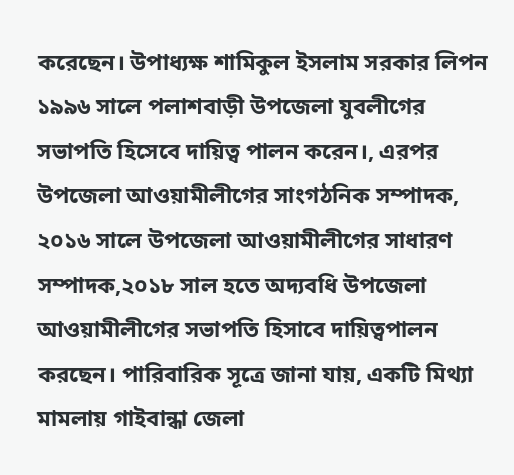করেছেন। উপাধ্যক্ষ শামিকুল ইসলাম সরকার লিপন ১৯৯৬ সালে পলাশবাড়ী উপজেলা যুবলীগের সভাপতি হিসেবে দায়িত্ব পালন করেন।, এরপর উপজেলা আওয়ামীলীগের সাংগঠনিক সম্পাদক, ২০১৬ সালে উপজেলা আওয়ামীলীগের সাধারণ সম্পাদক,২০১৮ সাল হতে অদ্যবধি উপজেলা আওয়ামীলীগের সভাপতি হিসাবে দায়িত্বপালন করছেন। পারিবারিক সূত্রে জানা যায়, একটি মিথ্যা মামলায় গাইবান্ধা জেলা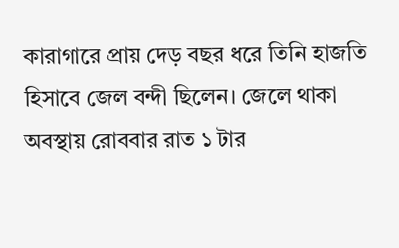কারাগারে প্রায় দেড় বছর ধরে তিনি হাজতি হিসাবে জেল বন্দী ছিলেন। জেলে থাকা অবস্থায় রোববার রাত ১ টার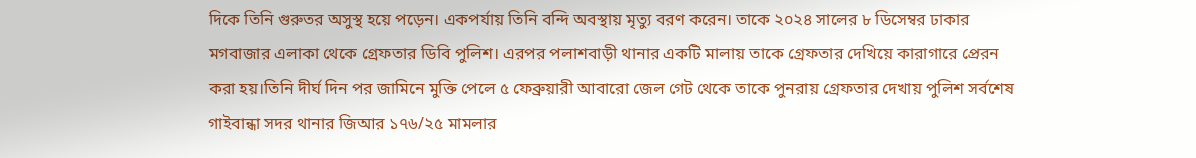দিকে তিনি গুরুতর অসুস্থ হয়ে পড়েন। একপর্যায় তিনি বন্দি অবস্থায় মৃত্যু বরণ করেন। তাকে ২০২৪ সালের ৮ ডিসেম্বর ঢাকার মগবাজার এলাকা থেকে গ্রেফতার ডিবি পুলিশ। এরপর পলাশবাড়ী থানার একটি মালায় তাকে গ্রেফতার দেখিয়ে কারাগারে প্রেরন করা হয়।তিনি দীর্ঘ দিন পর জামিনে মুক্তি পেলে ৫ ফেব্রুয়ারী আবারো জেল গেট থেকে তাকে পুনরায় গ্রেফতার দেখায় পুলিশ সর্বশেষ গাইবান্ধা সদর থানার জিআর ১৭৬/২৫ মামলার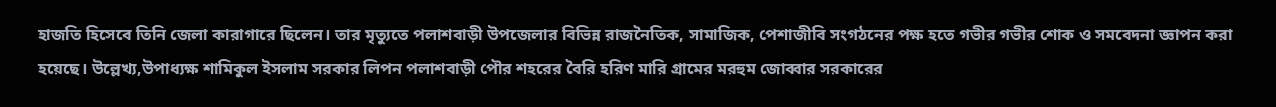হাজতি হিসেবে তিনি জেলা কারাগারে ছিলেন। তার মৃত্যুতে পলাশবাড়ী উপজেলার বিভিন্ন রাজনৈতিক, সামাজিক, পেশাজীবি সংগঠনের পক্ষ হতে গভীর গভীর শোক ও সমবেদনা জ্ঞাপন করা হয়েছে। উল্লেখ্য,উপাধ্যক্ষ শামিকুল ইসলাম সরকার লিপন পলাশবাড়ী পৌর শহরের বৈরি হরিণ মারি গ্রামের মরহুম জোব্বার সরকারের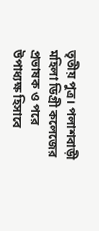তৃতীয় পুত্র। পলাশবাড়ী মহিলা ডিগ্রী কলেজের প্রভাষক ও পরে উপাধ্যক্ষ হিসাবে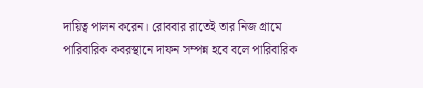দায়িত্ব পালন করেন। রোববার রাতেই তার নিজ গ্রামে পারিবারিক কবরস্থানে দাফন সম্পন্ন হবে বলে পারিবারিক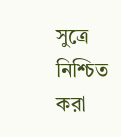সুত্রে নিশ্চিত করা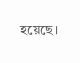হয়েছে।